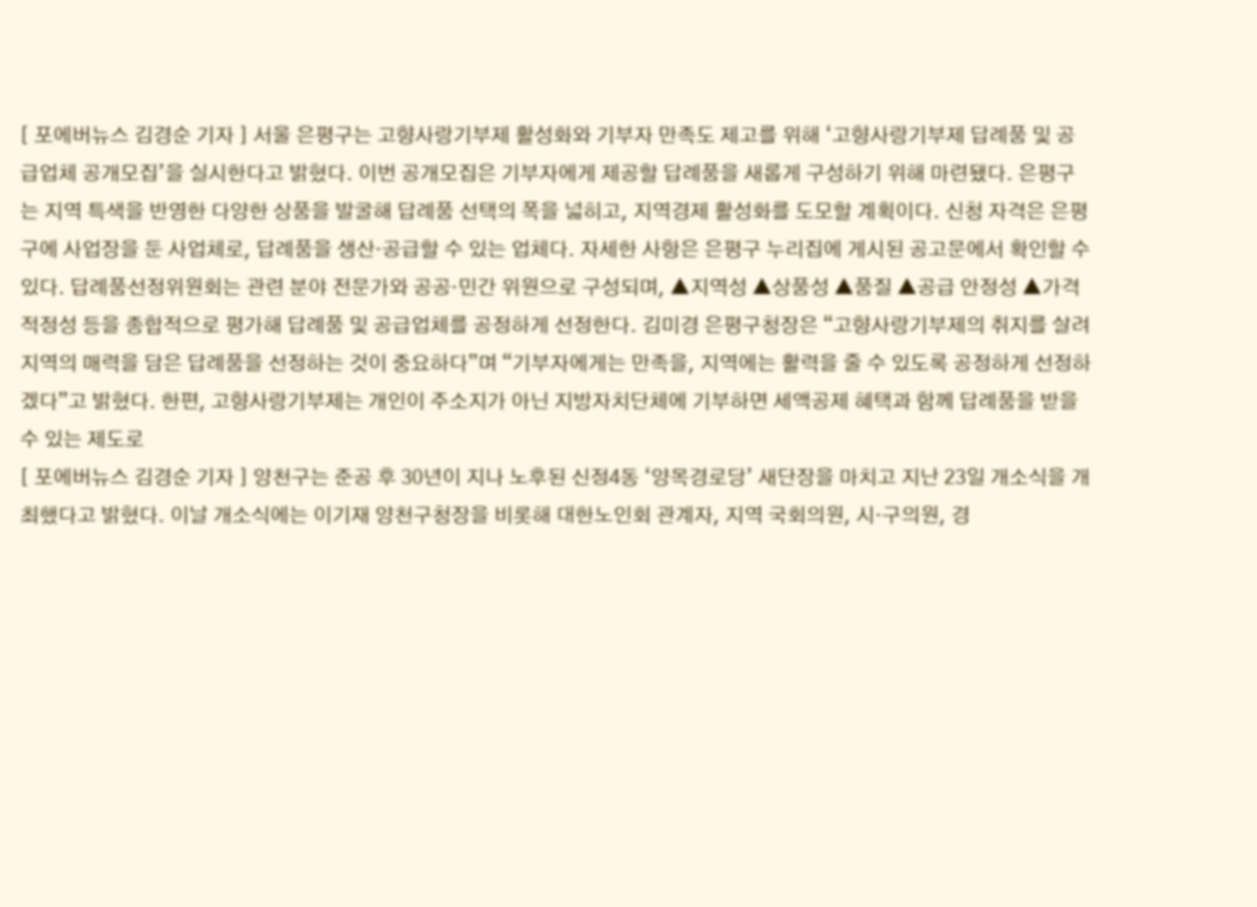[ 포에버뉴스 김경순 기자 ] 서울 은평구는 고향사랑기부제 활성화와 기부자 만족도 제고를 위해 ‘고향사랑기부제 답례품 및 공급업체 공개모집’을 실시한다고 밝혔다. 이번 공개모집은 기부자에게 제공할 답례품을 새롭게 구성하기 위해 마련됐다. 은평구는 지역 특색을 반영한 다양한 상품을 발굴해 답례품 선택의 폭을 넓히고, 지역경제 활성화를 도모할 계획이다. 신청 자격은 은평구에 사업장을 둔 사업체로, 답례품을 생산·공급할 수 있는 업체다. 자세한 사항은 은평구 누리집에 게시된 공고문에서 확인할 수 있다. 답례품선정위원회는 관련 분야 전문가와 공공·민간 위원으로 구성되며, ▲지역성 ▲상품성 ▲품질 ▲공급 안정성 ▲가격 적정성 등을 종합적으로 평가해 답례품 및 공급업체를 공정하게 선정한다. 김미경 은평구청장은 “고향사랑기부제의 취지를 살려 지역의 매력을 담은 답례품을 선정하는 것이 중요하다”며 “기부자에게는 만족을, 지역에는 활력을 줄 수 있도록 공정하게 선정하겠다”고 밝혔다. 한편, 고향사랑기부제는 개인이 주소지가 아닌 지방자치단체에 기부하면 세액공제 혜택과 함께 답례품을 받을 수 있는 제도로
[ 포에버뉴스 김경순 기자 ] 양천구는 준공 후 30년이 지나 노후된 신정4동 ‘양목경로당’ 새단장을 마치고 지난 23일 개소식을 개최했다고 밝혔다. 이날 개소식에는 이기재 양천구청장을 비롯해 대한노인회 관계자, 지역 국회의원, 시·구의원, 경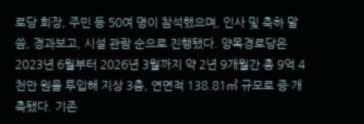로당 회장, 주민 등 50여 명이 참석했으며, 인사 및 축하 말씀, 경과보고, 시설 관람 순으로 진행됐다. 양목경로당은 2023년 6월부터 2026년 3월까지 약 2년 9개월간 총 9억 4천만 원을 투입해 지상 3층, 연면적 138.81㎡ 규모로 증·개축됐다. 기존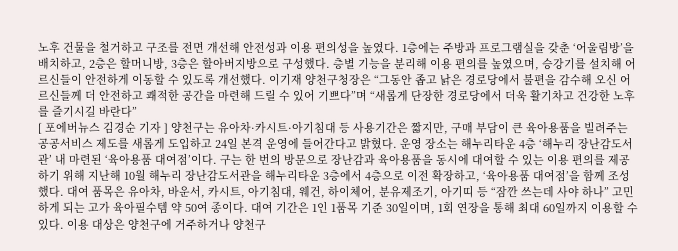노후 건물을 철거하고 구조를 전면 개선해 안전성과 이용 편의성을 높였다. 1층에는 주방과 프로그램실을 갖춘 ‘어울림방’을 배치하고, 2층은 할머니방, 3층은 할아버지방으로 구성했다. 층별 기능을 분리해 이용 편의를 높였으며, 승강기를 설치해 어르신들이 안전하게 이동할 수 있도록 개선했다. 이기재 양천구청장은 “그동안 좁고 낡은 경로당에서 불편을 감수해 오신 어르신들께 더 안전하고 쾌적한 공간을 마련해 드릴 수 있어 기쁘다”며 “새롭게 단장한 경로당에서 더욱 활기차고 건강한 노후를 즐기시길 바란다”
[ 포에버뉴스 김경순 기자 ] 양천구는 유아차·카시트·아기침대 등 사용기간은 짧지만, 구매 부담이 큰 육아용품을 빌려주는 공공서비스 제도를 새롭게 도입하고 24일 본격 운영에 들어간다고 밝혔다. 운영 장소는 해누리타운 4층 ‘해누리 장난감도서관’ 내 마련된 ‘육아용품 대여점’이다. 구는 한 번의 방문으로 장난감과 육아용품을 동시에 대여할 수 있는 이용 편의를 제공하기 위해 지난해 10월 해누리 장난감도서관을 해누리타운 3층에서 4층으로 이전 확장하고, ‘육아용품 대여점’을 함께 조성했다. 대여 품목은 유아차, 바운서, 카시트, 아기침대, 웨건, 하이체어, 분유제조기, 아기띠 등 “잠깐 쓰는데 사야 하나” 고민하게 되는 고가 육아필수템 약 50여 종이다. 대여 기간은 1인 1품목 기준 30일이며, 1회 연장을 통해 최대 60일까지 이용할 수 있다. 이용 대상은 양천구에 거주하거나 양천구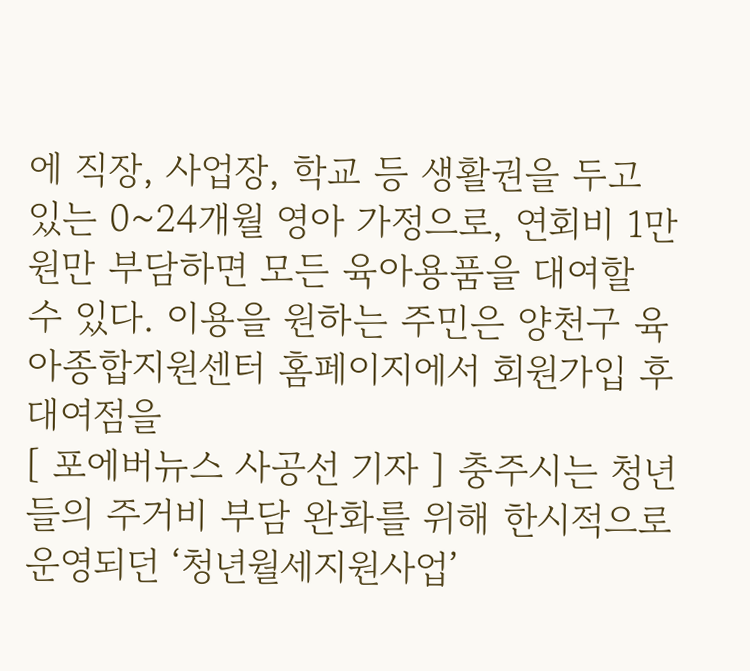에 직장, 사업장, 학교 등 생활권을 두고 있는 0~24개월 영아 가정으로, 연회비 1만 원만 부담하면 모든 육아용품을 대여할 수 있다. 이용을 원하는 주민은 양천구 육아종합지원센터 홈페이지에서 회원가입 후 대여점을
[ 포에버뉴스 사공선 기자 ] 충주시는 청년들의 주거비 부담 완화를 위해 한시적으로 운영되던 ‘청년월세지원사업’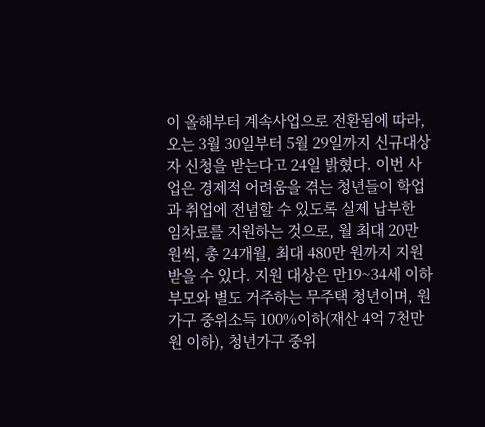이 올해부터 계속사업으로 전환됨에 따라, 오는 3월 30일부터 5월 29일까지 신규대상자 신청을 받는다고 24일 밝혔다. 이번 사업은 경제적 어려움을 겪는 청년들이 학업과 취업에 전념할 수 있도록 실제 납부한 임차료를 지원하는 것으로, 월 최대 20만 원씩, 총 24개월, 최대 480만 원까지 지원받을 수 있다. 지원 대상은 만19~34세 이하 부모와 별도 거주하는 무주택 청년이며, 원가구 중위소득 100%이하(재산 4억 7천만 원 이하), 청년가구 중위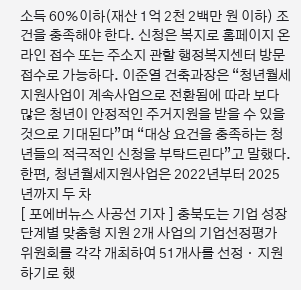소득 60%이하(재산 1억 2천 2백만 원 이하) 조건을 충족해야 한다. 신청은 복지로 홈페이지 온라인 접수 또는 주소지 관할 행정복지센터 방문 접수로 가능하다. 이준열 건축과장은 “청년월세지원사업이 계속사업으로 전환됨에 따라 보다 많은 청년이 안정적인 주거지원을 받을 수 있을 것으로 기대된다”며 “대상 요건을 충족하는 청년들의 적극적인 신청을 부탁드린다”고 말했다. 한편, 청년월세지원사업은 2022년부터 2025년까지 두 차
[ 포에버뉴스 사공선 기자 ] 충북도는 기업 성장 단계별 맞춤형 지원 2개 사업의 기업선정평가 위원회를 각각 개최하여 51개사를 선정ㆍ지원하기로 했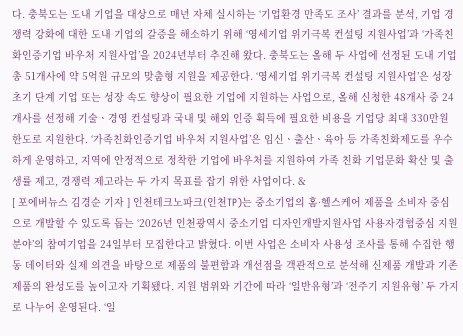다. 충북도는 도내 기업을 대상으로 매년 자체 실시하는 ‘기업환경 만족도 조사’ 결과를 분석, 기업 경쟁력 강화에 대한 도내 기업의 갈증을 해소하기 위해 ‘영세기업 위기극복 컨설팅 지원사업’과 ‘가족친화인증기업 바우처 지원사업’을 2024년부터 추진해 왔다. 충북도는 올해 두 사업에 선정된 도내 기업 총 51개사에 약 5억원 규모의 맞춤형 지원을 제공한다. ‘영세기업 위기극복 컨설팅 지원사업’은 성장 초기 단계 기업 또는 성장 속도 향상이 필요한 기업에 지원하는 사업으로, 올해 신청한 48개사 중 24개사를 선정해 기술ㆍ경영 컨설팅과 국내 및 해외 인증 획득에 필요한 비용을 기업당 최대 330만원 한도로 지원한다. ‘가족친화인증기업 바우처 지원사업’은 임신ㆍ출산ㆍ육아 등 가족친화제도를 우수하게 운영하고, 지역에 안정적으로 정착한 기업에 바우처를 지원하여 가족 친화 기업문화 확산 및 출생률 제고, 경쟁력 제고라는 두 가지 목표를 잡기 위한 사업이다. &
[ 포에버뉴스 김경순 기자 ] 인천테크노파크(인천TP)는 중소기업의 홈·헬스케어 제품을 소비자 중심으로 개발할 수 있도록 돕는 ‘2026년 인천광역시 중소기업 디자인개발지원사업 사용자경험중심 지원분야’의 참여기업을 24일부터 모집한다고 밝혔다. 이번 사업은 소비자 사용성 조사를 통해 수집한 행동 데이터와 실제 의견을 바탕으로 제품의 불편함과 개선점을 객관적으로 분석해 신제품 개발과 기존 제품의 완성도를 높이고자 기획됐다. 지원 범위와 기간에 따라 ‘일반유형’과 ‘전주기 지원유형’ 두 가지로 나누어 운영된다. ‘일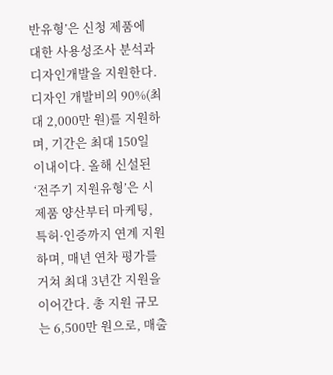반유형’은 신청 제품에 대한 사용성조사 분석과 디자인개발을 지원한다. 디자인 개발비의 90%(최대 2,000만 원)를 지원하며, 기간은 최대 150일 이내이다. 올해 신설된 ‘전주기 지원유형’은 시제품 양산부터 마케팅, 특허·인증까지 연계 지원하며, 매년 연차 평가를 거쳐 최대 3년간 지원을 이어간다. 총 지원 규모는 6,500만 원으로, 매출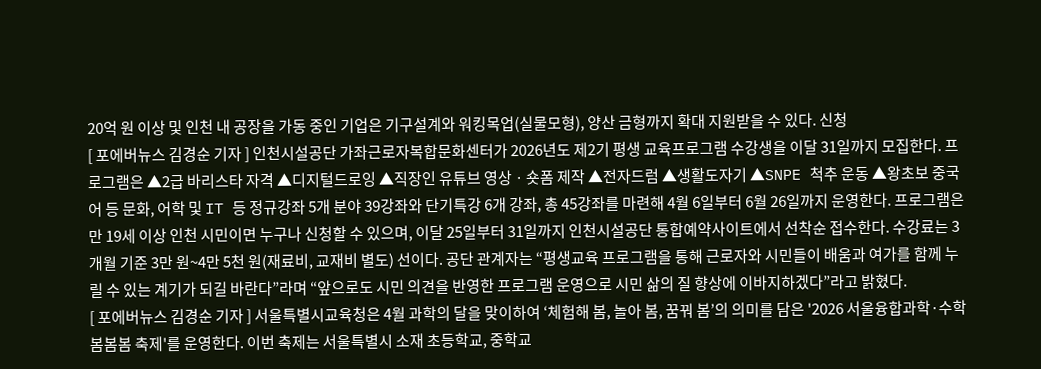20억 원 이상 및 인천 내 공장을 가동 중인 기업은 기구설계와 워킹목업(실물모형), 양산 금형까지 확대 지원받을 수 있다. 신청
[ 포에버뉴스 김경순 기자 ] 인천시설공단 가좌근로자복합문화센터가 2026년도 제2기 평생 교육프로그램 수강생을 이달 31일까지 모집한다. 프로그램은 ▲2급 바리스타 자격 ▲디지털드로잉 ▲직장인 유튜브 영상 · 숏폼 제작 ▲전자드럼 ▲생활도자기 ▲SNPE 척추 운동 ▲왕초보 중국어 등 문화, 어학 및 IT 등 정규강좌 5개 분야 39강좌와 단기특강 6개 강좌, 총 45강좌를 마련해 4월 6일부터 6월 26일까지 운영한다. 프로그램은 만 19세 이상 인천 시민이면 누구나 신청할 수 있으며, 이달 25일부터 31일까지 인천시설공단 통합예약사이트에서 선착순 접수한다. 수강료는 3개월 기준 3만 원~4만 5천 원(재료비, 교재비 별도) 선이다. 공단 관계자는 “평생교육 프로그램을 통해 근로자와 시민들이 배움과 여가를 함께 누릴 수 있는 계기가 되길 바란다”라며 “앞으로도 시민 의견을 반영한 프로그램 운영으로 시민 삶의 질 향상에 이바지하겠다”라고 밝혔다.
[ 포에버뉴스 김경순 기자 ] 서울특별시교육청은 4월 과학의 달을 맞이하여 ‘체험해 봄, 놀아 봄, 꿈꿔 봄’의 의미를 담은 '2026 서울융합과학·수학 봄봄봄 축제'를 운영한다. 이번 축제는 서울특별시 소재 초등학교, 중학교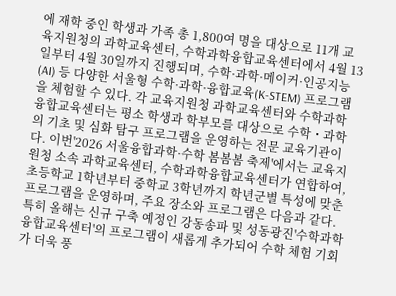에 재학 중인 학생과 가족 총 1,800여 명을 대상으로 11개 교육지원청의 과학교육센터, 수학과학융합교육센터에서 4월 13일부터 4월 30일까지 진행되며, 수학·과학·메이커·인공지능(AI) 등 다양한 서울형 수학·과학·융합교육(K-STEM) 프로그램을 체험할 수 있다. 각 교육지원청 과학교육센터와 수학과학융합교육센터는 평소 학생과 학부모를 대상으로 수학・과학의 기초 및 심화 탐구 프로그램을 운영하는 전문 교육기관이다. 이번'2026 서울융합과학·수학 봄봄봄 축제'에서는 교육지원청 소속 과학교육센터, 수학과학융합교육센터가 연합하여, 초등학교 1학년부터 중학교 3학년까지 학년군별 특성에 맞춘 프로그램을 운영하며, 주요 장소와 프로그램은 다음과 같다. 특히 올해는 신규 구축 예정인 강동송파 및 성동광진'수학과학융합교육센터'의 프로그램이 새롭게 추가되어 수학 체험 기회가 더욱 풍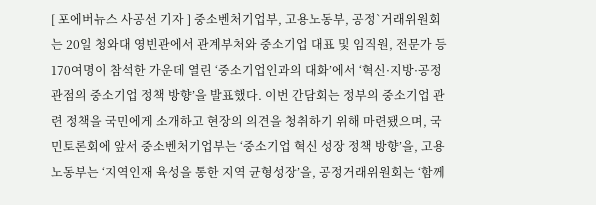[ 포에버뉴스 사공선 기자 ] 중소벤처기업부, 고용노동부, 공정`거래위원회는 20일 청와대 영빈관에서 관계부처와 중소기업 대표 및 임직원, 전문가 등 170여명이 참석한 가운데 열린 ‘중소기업인과의 대화’에서 ‘혁신·지방·공정 관점의 중소기업 정책 방향’을 발표했다. 이번 간담회는 정부의 중소기업 관련 정책을 국민에게 소개하고 현장의 의견을 청취하기 위해 마련됐으며, 국민토론회에 앞서 중소벤처기업부는 ‘중소기업 혁신 성장 정책 방향’을, 고용노동부는 ‘지역인재 육성을 통한 지역 균형성장’을, 공정거래위원회는 ‘함께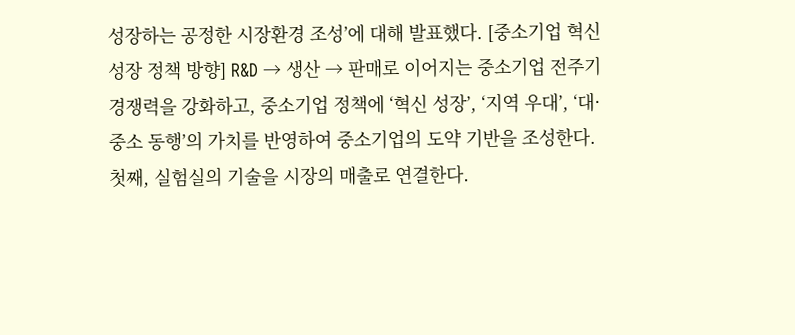성장하는 공정한 시장환경 조성’에 대해 발표했다. [중소기업 혁신 성장 정책 방향] R&D → 생산 → 판매로 이어지는 중소기업 전주기 경쟁력을 강화하고, 중소기업 정책에 ‘혁신 성장’, ‘지역 우대’, ‘대·중소 동행’의 가치를 반영하여 중소기업의 도약 기반을 조성한다. 첫째, 실험실의 기술을 시장의 매출로 연결한다.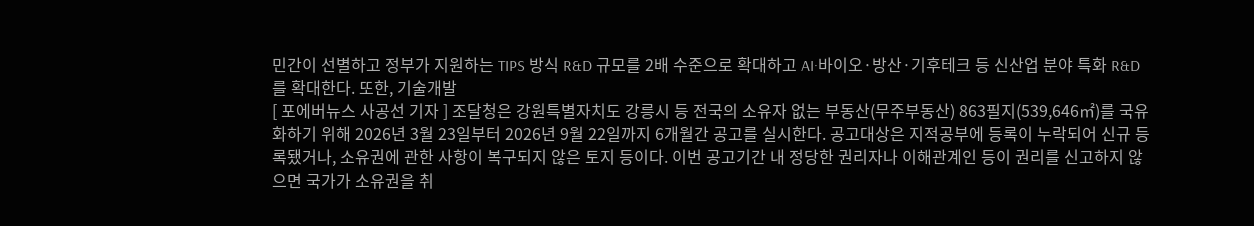민간이 선별하고 정부가 지원하는 TIPS 방식 R&D 규모를 2배 수준으로 확대하고 AI·바이오·방산·기후테크 등 신산업 분야 특화 R&D를 확대한다. 또한, 기술개발
[ 포에버뉴스 사공선 기자 ] 조달청은 강원특별자치도 강릉시 등 전국의 소유자 없는 부동산(무주부동산) 863필지(539,646㎡)를 국유화하기 위해 2026년 3월 23일부터 2026년 9월 22일까지 6개월간 공고를 실시한다. 공고대상은 지적공부에 등록이 누락되어 신규 등록됐거나, 소유권에 관한 사항이 복구되지 않은 토지 등이다. 이번 공고기간 내 정당한 권리자나 이해관계인 등이 권리를 신고하지 않으면 국가가 소유권을 취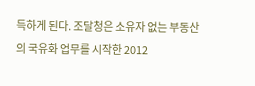득하게 된다. 조달청은 소유자 없는 부동산의 국유화 업무를 시작한 2012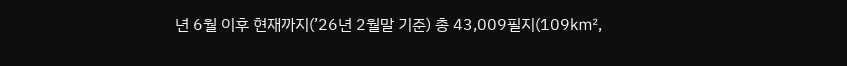년 6월 이후 현재까지(’26년 2월말 기준) 총 43,009필지(109㎢,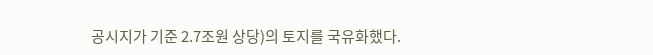공시지가 기준 2.7조원 상당)의 토지를 국유화했다.